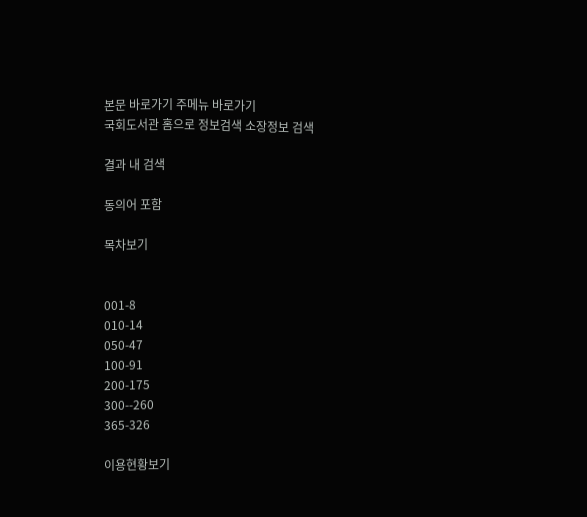본문 바로가기 주메뉴 바로가기
국회도서관 홈으로 정보검색 소장정보 검색

결과 내 검색

동의어 포함

목차보기


001-8
010-14
050-47
100-91
200-175
300--260
365-326

이용현황보기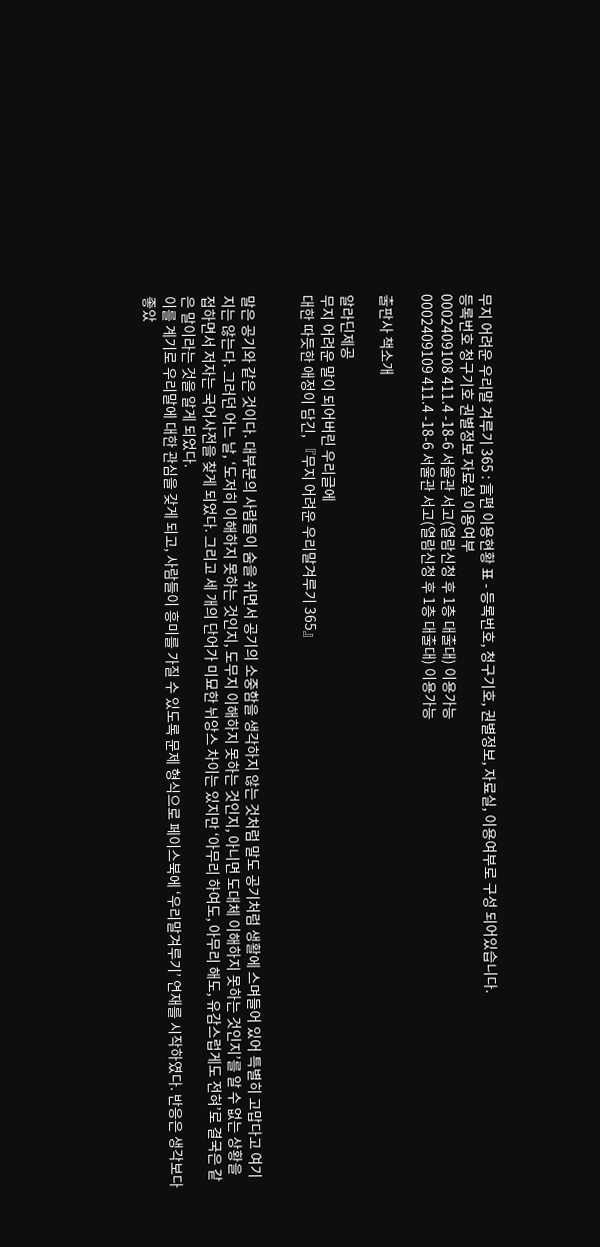무지 어려운 우리말 겨루기 365 : 言편 이용현황 표 - 등록번호, 청구기호, 권별정보, 자료실, 이용여부로 구성 되어있습니다.
등록번호 청구기호 권별정보 자료실 이용여부
0002409108 411.4 -18-6 서울관 서고(열람신청 후 1층 대출대) 이용가능
0002409109 411.4 -18-6 서울관 서고(열람신청 후 1층 대출대) 이용가능

출판사 책소개

알라딘제공
무지 어려운 말이 되어버린 우리글에
대한 따듯한 애정이 담긴, 『무지 어려운 우리말겨루기 365』


말은 공기와 같은 것이다. 대부분의 사람들이 숨을 쉬면서 공기의 소중함을 생각하지 않는 것처럼 말도 공기처럼 생활에 스며들어 있어 특별히 고맙다고 여기지는 않는다. 그러던 어느 날, ‘도저히 이해하지 못하는 것인지, 도무지 이해하지 못하는 것인지, 아니면 도대체 이해하지 못하는 것인지’를 알 수 없는 상황을 접하면서 저자는 국어사전을 찾게 되었다. 그리고 세 개의 단어가 미묘한 뉘앙스 차이는 있지만 ‘아무리 하여도, 아무리 해도, 유감스럽게도 전혀’로 결국은 같은 말이라는 것을 알게 되었다.
이를 계기로 우리말에 대한 관심을 갖게 되고, 사람들이 흥미를 가질 수 있도록 문제 형식으로 페이스북에 ‘우리말겨루기’ 연재를 시작하였다. 반응은 생각보다 좋았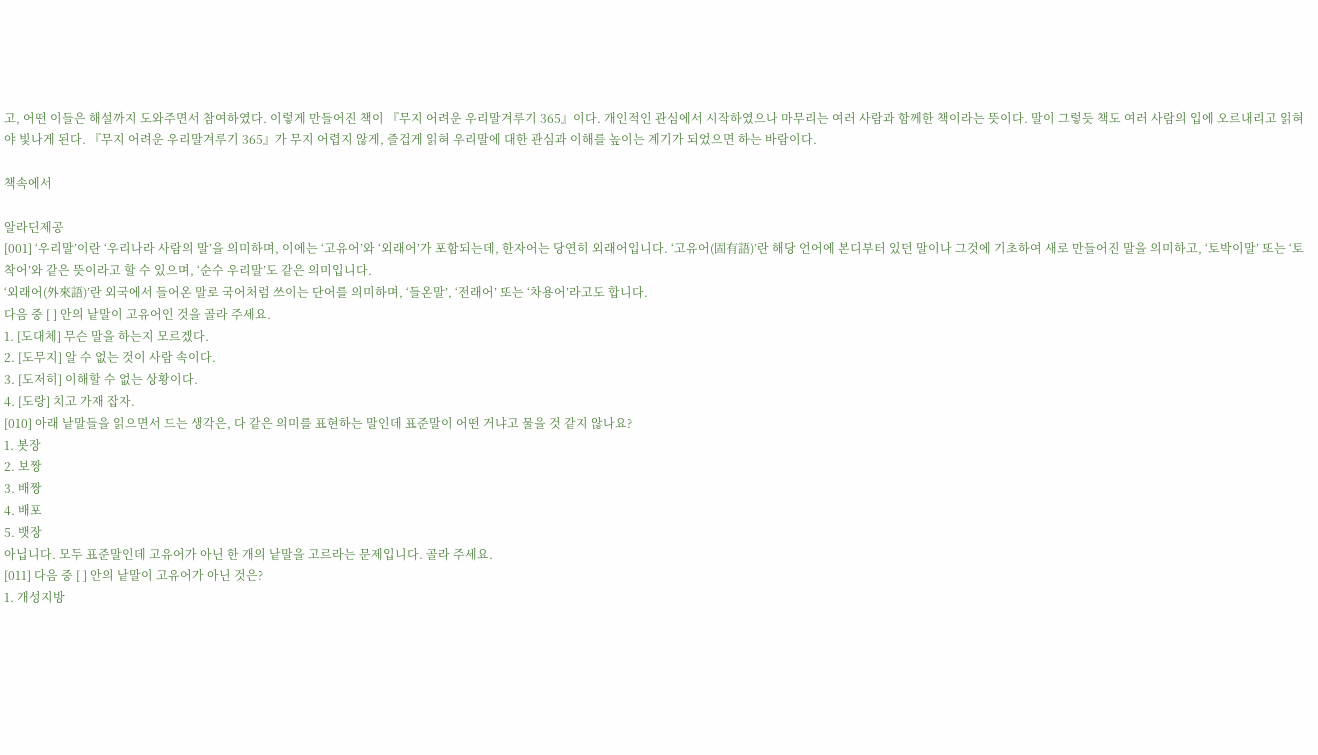고, 어떤 이들은 해설까지 도와주면서 참여하였다. 이렇게 만들어진 책이 『무지 어려운 우리말겨루기 365』이다. 개인적인 관심에서 시작하였으나 마무리는 여러 사람과 함께한 책이라는 뜻이다. 말이 그렇듯 책도 여러 사람의 입에 오르내리고 읽혀야 빛나게 된다. 『무지 어려운 우리말겨루기 365』가 무지 어렵지 않게, 즐겁게 읽혀 우리말에 대한 관심과 이해를 높이는 계기가 되었으면 하는 바람이다.

책속에서

알라딘제공
[001] ‘우리말’이란 ‘우리나라 사람의 말’을 의미하며, 이에는 ‘고유어’와 ‘외래어’가 포함되는데, 한자어는 당연히 외래어입니다. ‘고유어(固有語)’란 해당 언어에 본디부터 있던 말이나 그것에 기초하여 새로 만들어진 말을 의미하고, ‘토박이말’ 또는 ‘토착어’와 같은 뜻이라고 할 수 있으며, ‘순수 우리말’도 같은 의미입니다.
‘외래어(外來語)’란 외국에서 들어온 말로 국어처럼 쓰이는 단어를 의미하며, ‘들온말’, ‘전래어’ 또는 ‘차용어’라고도 합니다.
다음 중 [ ] 안의 낱말이 고유어인 것을 골라 주세요.
1. [도대체] 무슨 말을 하는지 모르겠다.
2. [도무지] 알 수 없는 것이 사람 속이다.
3. [도저히] 이해할 수 없는 상황이다.
4. [도랑] 치고 가재 잡자.
[010] 아래 낱말들을 읽으면서 드는 생각은, 다 같은 의미를 표현하는 말인데 표준말이 어떤 거냐고 물을 것 같지 않나요?
1. 봇장
2. 보짱
3. 배짱
4. 배포
5. 뱃장
아닙니다. 모두 표준말인데 고유어가 아닌 한 개의 낱말을 고르라는 문제입니다. 골라 주세요.
[011] 다음 중 [ ] 안의 낱말이 고유어가 아닌 것은?
1. 개성지방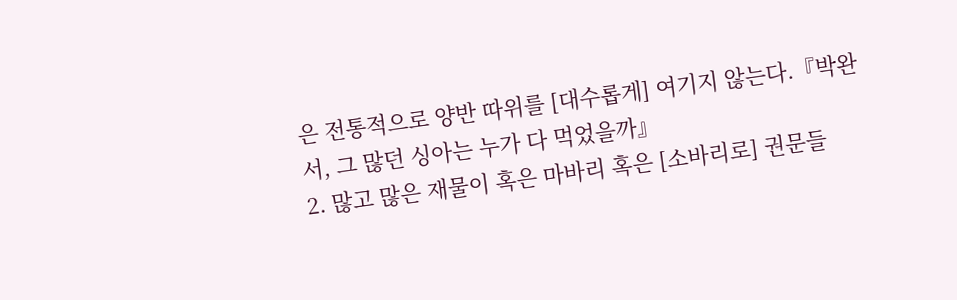은 전통적으로 양반 따위를 [대수롭게] 여기지 않는다.『박완서, 그 많던 싱아는 누가 다 먹었을까』
2. 많고 많은 재물이 혹은 마바리 혹은 [소바리로] 권문들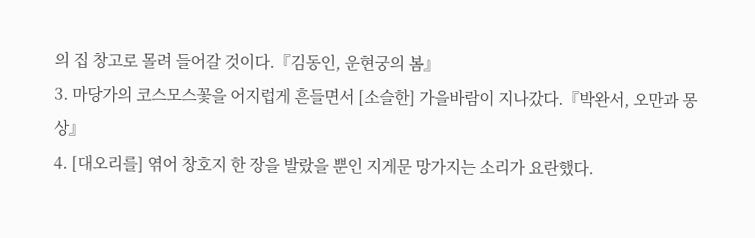의 집 창고로 몰려 들어갈 것이다.『김동인, 운현궁의 봄』
3. 마당가의 코스모스꽃을 어지럽게 흔들면서 [소슬한] 가을바람이 지나갔다.『박완서, 오만과 몽상』
4. [대오리를] 엮어 창호지 한 장을 발랐을 뿐인 지게문 망가지는 소리가 요란했다.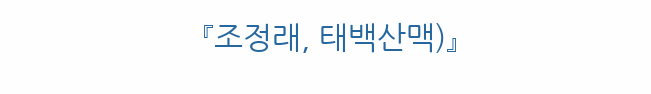『조정래, 태백산맥)』